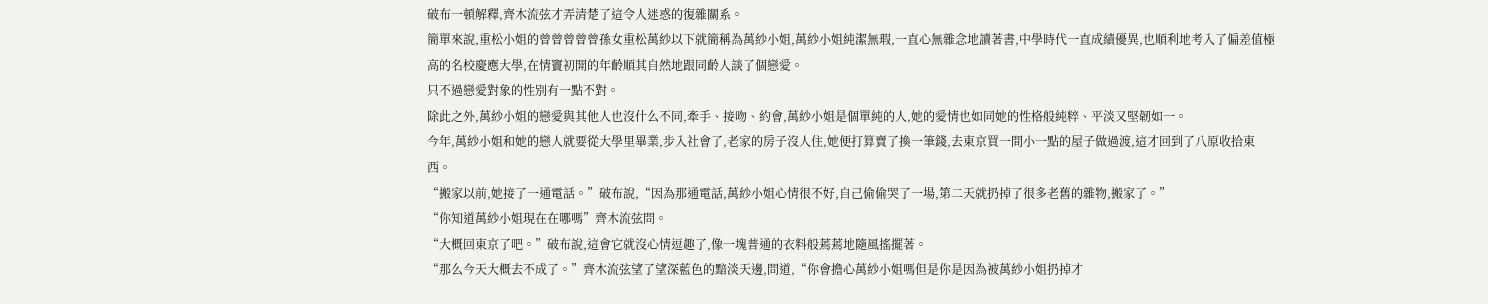破布一頓解釋,齊木流弦才弄清楚了這令人迷惑的復雜關系。
簡單來說,重松小姐的曾曾曾曾曾孫女重松萬紗以下就簡稱為萬紗小姐,萬紗小姐純潔無瑕,一直心無雜念地讀著書,中學時代一直成績優異,也順利地考入了偏差值極高的名校慶應大學,在情竇初開的年齡順其自然地跟同齡人談了個戀愛。
只不過戀愛對象的性別有一點不對。
除此之外,萬紗小姐的戀愛與其他人也沒什么不同,牽手、接吻、約會,萬紗小姐是個單純的人,她的愛情也如同她的性格般純粹、平淡又堅韌如一。
今年,萬紗小姐和她的戀人就要從大學里畢業,步入社會了,老家的房子沒人住,她便打算賣了換一筆錢,去東京買一間小一點的屋子做過渡,這才回到了八原收拾東西。
“搬家以前,她接了一通電話。”破布說,“因為那通電話,萬紗小姐心情很不好,自己偷偷哭了一場,第二天就扔掉了很多老舊的雜物,搬家了。”
“你知道萬紗小姐現在在哪嗎”齊木流弦問。
“大概回東京了吧。”破布說,這會它就沒心情逗趣了,像一塊普通的衣料般蔫蔫地隨風搖擺著。
“那么今天大概去不成了。”齊木流弦望了望深藍色的黯淡天邊,問道,“你會擔心萬紗小姐嗎但是你是因為被萬紗小姐扔掉才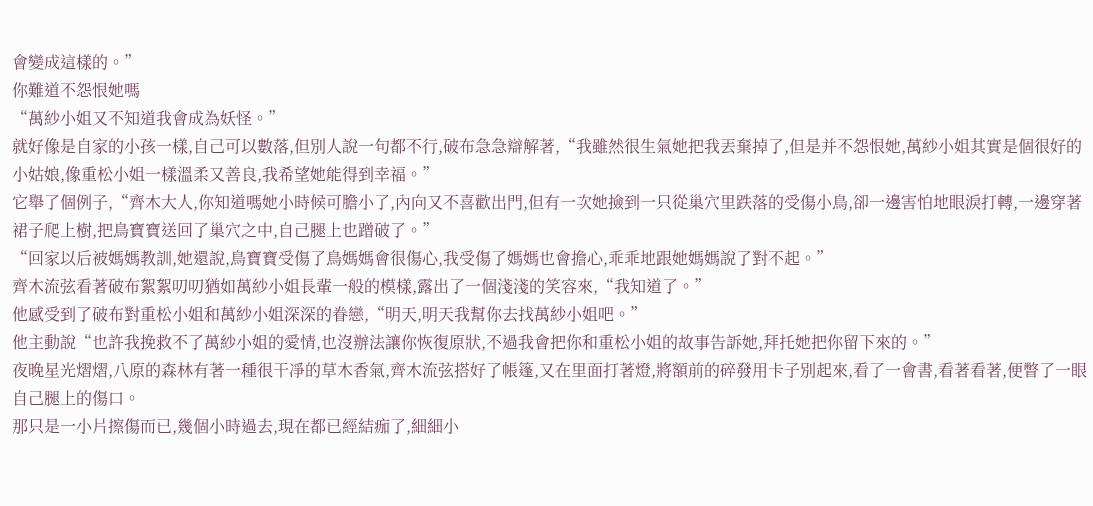會變成這樣的。”
你難道不怨恨她嗎
“萬紗小姐又不知道我會成為妖怪。”
就好像是自家的小孩一樣,自己可以數落,但別人說一句都不行,破布急急辯解著,“我雖然很生氣她把我丟棄掉了,但是并不怨恨她,萬紗小姐其實是個很好的小姑娘,像重松小姐一樣溫柔又善良,我希望她能得到幸福。”
它舉了個例子,“齊木大人,你知道嗎她小時候可膽小了,內向又不喜歡出門,但有一次她撿到一只從巢穴里跌落的受傷小鳥,卻一邊害怕地眼淚打轉,一邊穿著裙子爬上樹,把鳥寶寶送回了巢穴之中,自己腿上也蹭破了。”
“回家以后被媽媽教訓,她還說,鳥寶寶受傷了鳥媽媽會很傷心,我受傷了媽媽也會擔心,乖乖地跟她媽媽說了對不起。”
齊木流弦看著破布絮絮叨叨猶如萬紗小姐長輩一般的模樣,露出了一個淺淺的笑容來,“我知道了。”
他感受到了破布對重松小姐和萬紗小姐深深的眷戀,“明天,明天我幫你去找萬紗小姐吧。”
他主動說“也許我挽救不了萬紗小姐的愛情,也沒辦法讓你恢復原狀,不過我會把你和重松小姐的故事告訴她,拜托她把你留下來的。”
夜晚星光熠熠,八原的森林有著一種很干凈的草木香氣,齊木流弦搭好了帳篷,又在里面打著燈,將額前的碎發用卡子別起來,看了一會書,看著看著,便瞥了一眼自己腿上的傷口。
那只是一小片擦傷而已,幾個小時過去,現在都已經結痂了,細細小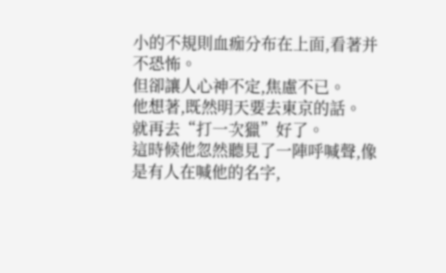小的不規則血痂分布在上面,看著并不恐怖。
但卻讓人心神不定,焦慮不已。
他想著,既然明天要去東京的話。
就再去“打一次獵”好了。
這時候他忽然聽見了一陣呼喊聲,像是有人在喊他的名字,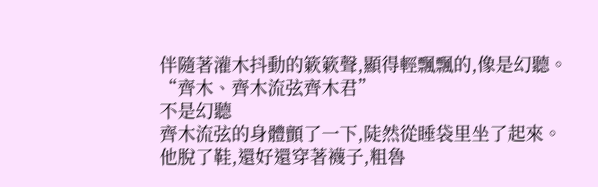伴隨著灌木抖動的簌簌聲,顯得輕飄飄的,像是幻聽。
“齊木、齊木流弦齊木君”
不是幻聽
齊木流弦的身體顫了一下,陡然從睡袋里坐了起來。
他脫了鞋,還好還穿著襪子,粗魯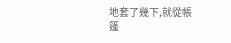地套了幾下,就從帳篷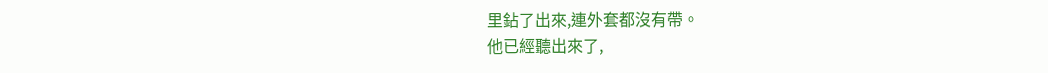里鉆了出來,連外套都沒有帶。
他已經聽出來了,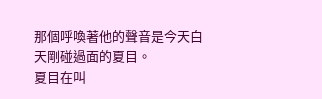那個呼喚著他的聲音是今天白天剛碰過面的夏目。
夏目在叫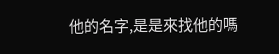他的名字,是是來找他的嗎